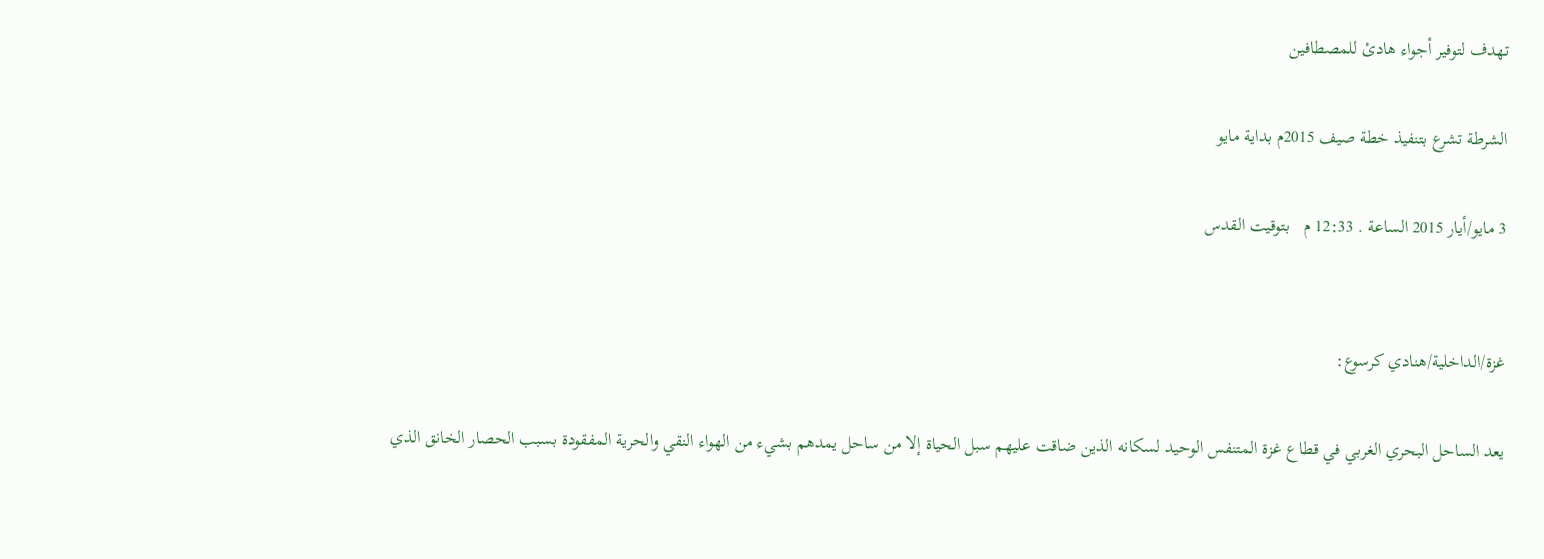تهدف لتوفير أجواء هادئ للمصطافين

الشرطة تشرع بتنفيذ خطة صيف 2015م بداية مايو

3 مايو/أيار 2015 الساعة . 12:33 م   بتوقيت القدس


غزة/الداخلية/هنادي كرسوع:

يعد الساحل البحري الغربي في قطاع غزة المتنفس الوحيد لسكانه الذين ضاقت عليهم سبل الحياة إلا من ساحل يمدهم بشيء من الهواء النقي والحرية المفقودة بسبب الحصار الخانق الذي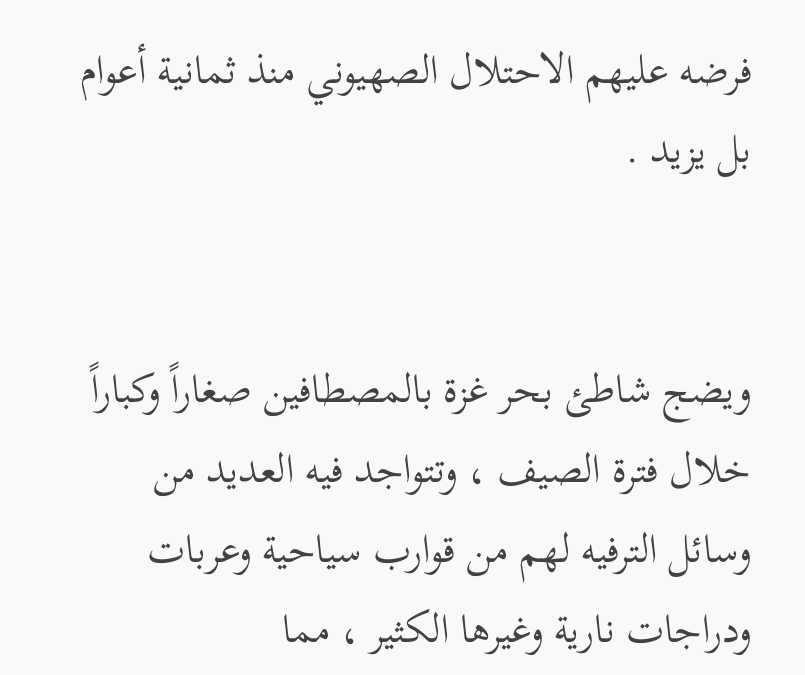فرضه عليهم الاحتلال الصهيوني منذ ثمانية أعوام بل يزيد .


ويضج شاطئ بحر غزة بالمصطافين صغاراً وكباراً خلال فترة الصيف ، وتتواجد فيه العديد من وسائل الترفيه لهم من قوارب سياحية وعربات ودراجات نارية وغيرها الكثير ، مما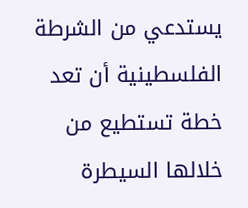يستدعي من الشرطة الفلسطينية أن تعد خطة تستطيع من خلالها السيطرة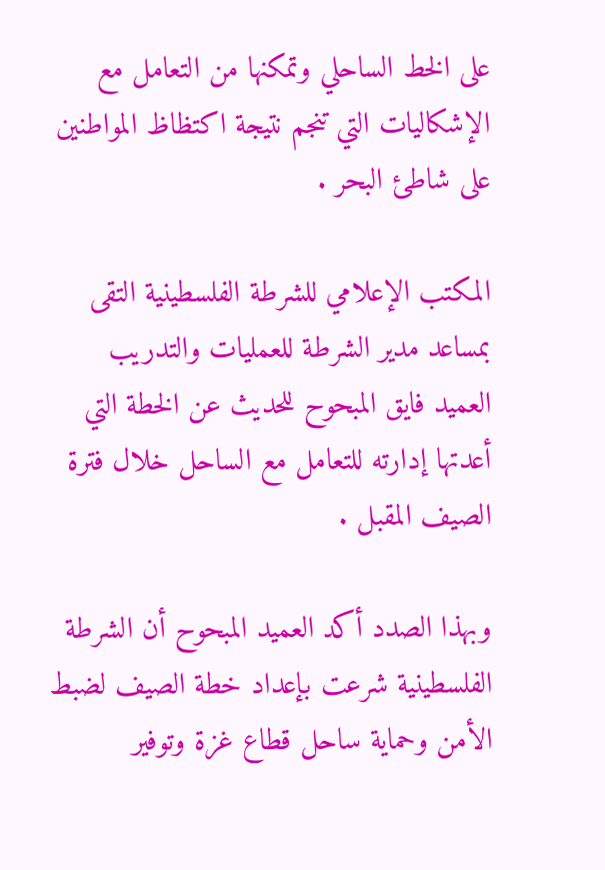على الخط الساحلي وتمكنها من التعامل مع الإشكاليات التي تنجم نتيجة اكتظاظ المواطنين على شاطئ البحر .

المكتب الإعلامي للشرطة الفلسطينية التقى بمساعد مدير الشرطة للعمليات والتدريب العميد فايق المبحوح للحديث عن الخطة التي أعدتها إدارته للتعامل مع الساحل خلال فترة الصيف المقبل .

وبهذا الصدد أكد العميد المبحوح أن الشرطة الفلسطينية شرعت بإعداد خطة الصيف لضبط الأمن وحماية ساحل قطاع غزة وتوفير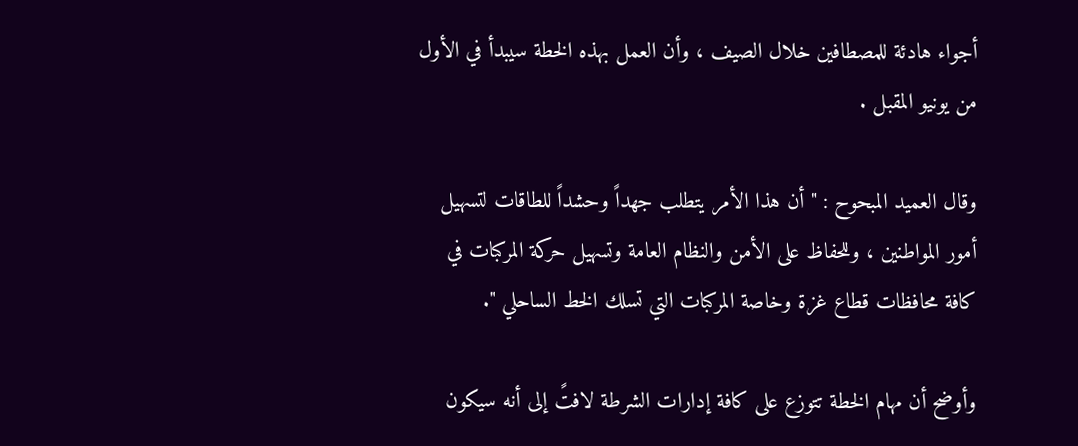أجواء هادئة للمصطافين خلال الصيف ، وأن العمل بهذه الخطة سيبدأ في الأول من يونيو المقبل .

وقال العميد المبحوح : " أن هذا الأمر يتطلب جهداً وحشداً للطاقات لتسهيل أمور المواطنين ، وللحفاظ على الأمن والنظام العامة وتسهيل حركة المركبات في كافة محافظات قطاع غزة وخاصة المركبات التي تسلك الخط الساحلي ".

وأوضح أن مهام الخطة تتوزع على كافة إدارات الشرطة لافتً إلى أنه سيكون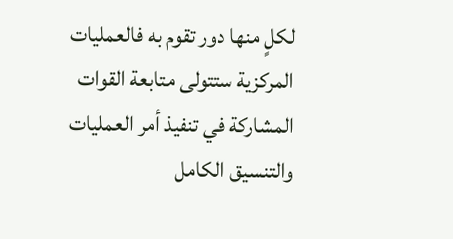لكلٍ منها دور تقوم به فالعمليات المركزية ستتولى متابعة القوات المشاركة في تنفيذ أمر العمليات والتنسيق الكامل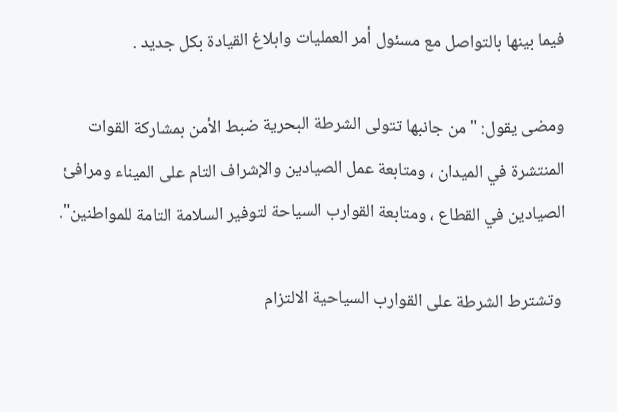فيما بينها بالتواصل مع مسئول أمر العمليات وابلاغ القيادة بكل جديد .

ومضى يقول: " من جانبها تتولى الشرطة البحرية ضبط الأمن بمشاركة القوات المنتشرة في الميدان ، ومتابعة عمل الصيادين والإشراف التام على الميناء ومرافئ الصيادين في القطاع ، ومتابعة القوارب السياحة لتوفير السلامة التامة للمواطنين".

 وتشترط الشرطة على القوارب السياحية الالتزام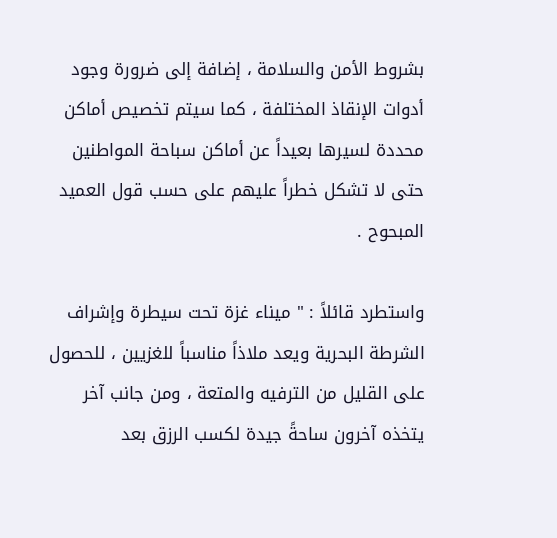بشروط الأمن والسلامة ، إضافة إلى ضرورة وجود أدوات الإنقاذ المختلفة ، كما سيتم تخصيص أماكن محددة لسيرها بعيداً عن أماكن سباحة المواطنين حتى لا تشكل خطراً عليهم على حسب قول العميد المبحوح .

واستطرد قائلاً : " ميناء غزة تحت سيطرة وإشراف الشرطة البحرية ويعد ملاذاً مناسباً للغزيين ، للحصول على القليل من الترفيه والمتعة ، ومن جانب آخر يتخذه آخرون ساحةً جيدة لكسب الرزق بعد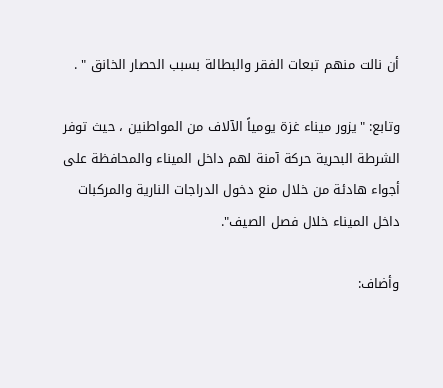أن نالت منهم تبعات الفقر والبطالة بسبب الحصار الخانق " .

وتابع: "يزور ميناء غزة يومياً الآلاف من المواطنين ، حيث توفر الشرطة البحرية حركة آمنة لهم داخل الميناء والمحافظة على أجواء هادئة من خلال منع دخول الدراجات النارية والمركبات داخل الميناء خلال فصل الصيف".

وأضاف: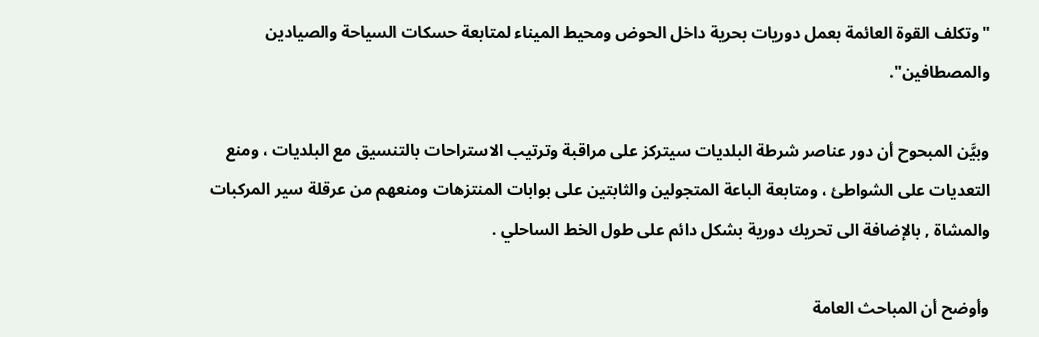"وتكلف القوة العائمة بعمل دوريات بحرية داخل الحوض ومحيط الميناء لمتابعة حسكات السياحة والصيادين والمصطافين".

وبيَّن المبحوح أن دور عناصر شرطة البلديات سيتركز على مراقبة وترتيب الاستراحات بالتنسيق مع البلديات ، ومنع التعديات على الشواطئ ، ومتابعة الباعة المتجولين والثابتين على بوابات المنتزهات ومنعهم من عرقلة سير المركبات والمشاة , بالإضافة الى تحريك دورية بشكل دائم على طول الخط الساحلي .

وأوضح أن المباحث العامة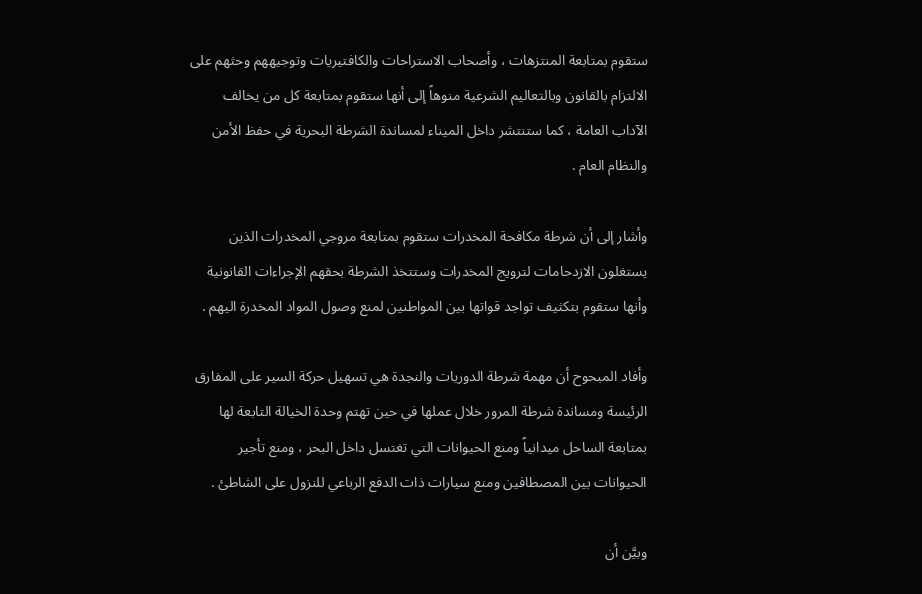ستقوم بمتابعة المنتزهات ، وأصحاب الاستراحات والكافتيريات وتوجيههم وحثهم على الالتزام بالقانون وبالتعاليم الشرعية منوهاً إلى أنها ستقوم بمتابعة كل من يخالف الآداب العامة ، كما ستنتشر داخل الميناء لمساندة الشرطة البحرية في حفظ الأمن والنظام العام .

وأشار إلى أن شرطة مكافحة المخدرات ستقوم بمتابعة مروجي المخدرات الذين يستغلون الازدحامات لترويج المخدرات وستتخذ الشرطة بحقهم الإجراءات القانونية وأنها ستقوم بتكثيف تواجد قواتها بين المواطنين لمنع وصول المواد المخدرة اليهم .

وأفاد المبحوح أن مهمة شرطة الدوريات والنجدة هي تسهيل حركة السير على المفارق الرئيسة ومساندة شرطة المرور خلال عملها في حين تهتم وحدة الخيالة التابعة لها بمتابعة الساحل ميدانياً ومنع الحيوانات التي تغتسل داخل البحر ، ومنع تأجير الحيوانات بين المصطافين ومنع سيارات ذات الدفع الرباعي للنزول على الشاطئ .

وبيَّن أن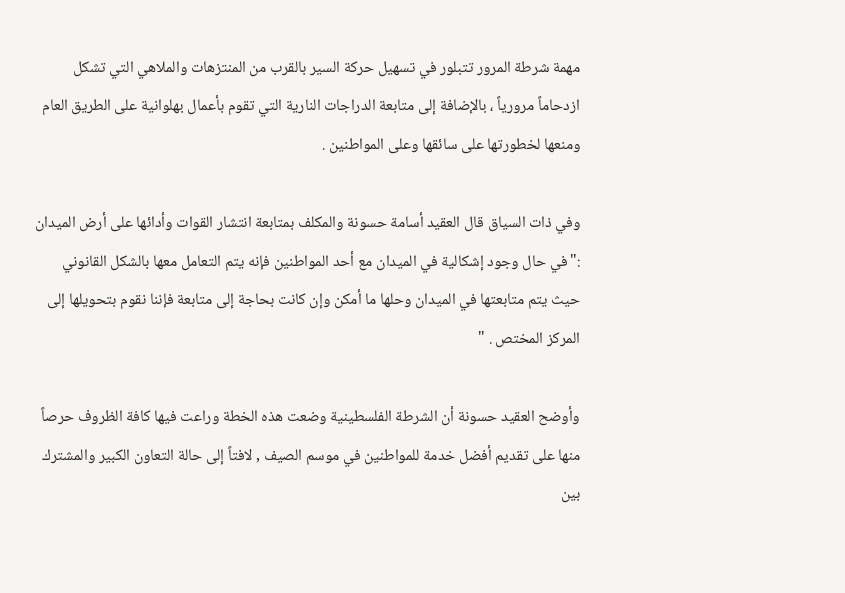مهمة شرطة المرور تتبلور في تسهيل حركة السير بالقرب من المنتزهات والملاهي التي تشكل ازدحاماً مرورياً ، بالإضافة إلى متابعة الدراجات النارية التي تقوم بأعمال بهلوانية على الطريق العام ومنعها لخطورتها على سائقها وعلى المواطنين .

وفي ذات السياق قال العقيد أسامة حسونة والمكلف بمتابعة انتشار القوات وأدائها على أرض الميدان :"في حال وجود إشكالية في الميدان مع أحد المواطنين فإنه يتم التعامل معها بالشكل القانوني حيث يتم متابعتها في الميدان وحلها ما أمكن وإن كانت بحاجة إلى متابعة فإننا نقوم بتحويلها إلى المركز المختص . "

وأوضح العقيد حسونة أن الشرطة الفلسطينية وضعت هذه الخطة وراعت فيها كافة الظروف حرصاً منها على تقديم أفضل خدمة للمواطنين في موسم الصيف , لافتاً إلى حالة التعاون الكبير والمشترك بين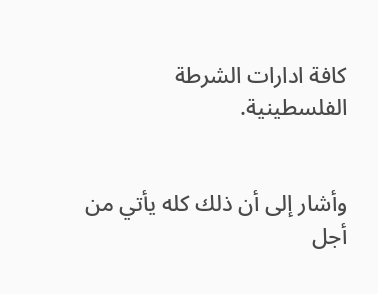كافة ادارات الشرطة الفلسطينية.


وأشار إلى أن ذلك كله يأتي من أجل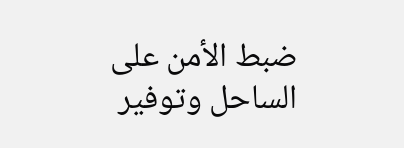ضبط الأمن على الساحل وتوفير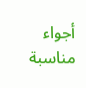أجواء مناسبة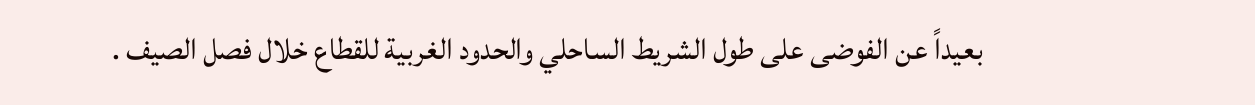بعيداً عن الفوضى على طول الشريط الساحلي والحدود الغربية للقطاع خلال فصل الصيف .